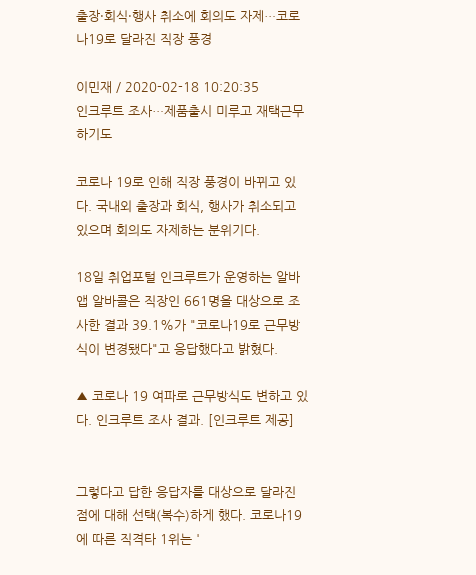출장·회식·행사 취소에 회의도 자제…코로나19로 달라진 직장 풍경

이민재 / 2020-02-18 10:20:35
인크루트 조사…제품출시 미루고 재택근무하기도

코로나 19로 인해 직장 풍경이 바뀌고 있다. 국내외 출장과 회식, 행사가 취소되고 있으며 회의도 자제하는 분위기다.

18일 취업포털 인크루트가 운영하는 알바앱 알바콜은 직장인 661명을 대상으로 조사한 결과 39.1%가 "코로나19로 근무방식이 변경됐다"고 응답했다고 밝혔다.

▲ 코로나 19 여파로 근무방식도 변하고 있다. 인크루트 조사 결과. [인크루트 제공]


그렇다고 답한 응답자를 대상으로 달라진 점에 대해 선택(복수)하게 했다. 코로나19에 따른 직격타 1위는 '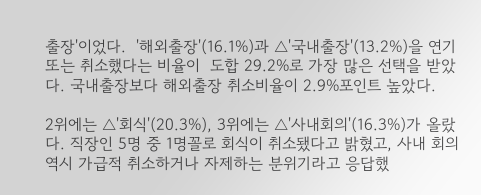출장'이었다.  '해외출장'(16.1%)과 △'국내출장'(13.2%)을 연기 또는 취소했다는 비율이  도합 29.2%로 가장 많은 선택을 받았다. 국내출장보다 해외출장 취소비율이 2.9%포인트 높았다.

2위에는 △'회식'(20.3%), 3위에는 △'사내회의'(16.3%)가 올랐다. 직장인 5명 중 1명꼴로 회식이 취소됐다고 밝혔고, 사내 회의 역시 가급적 취소하거나 자제하는 분위기라고 응답했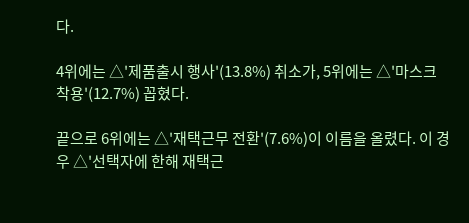다.

4위에는 △'제품출시 행사'(13.8%) 취소가, 5위에는 △'마스크 착용'(12.7%) 꼽혔다.

끝으로 6위에는 △'재택근무 전환'(7.6%)이 이름을 올렸다. 이 경우 △'선택자에 한해 재택근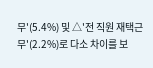무'(5.4%) 및 △'전 직원 재택근무'(2.2%)로 다소 차이를 보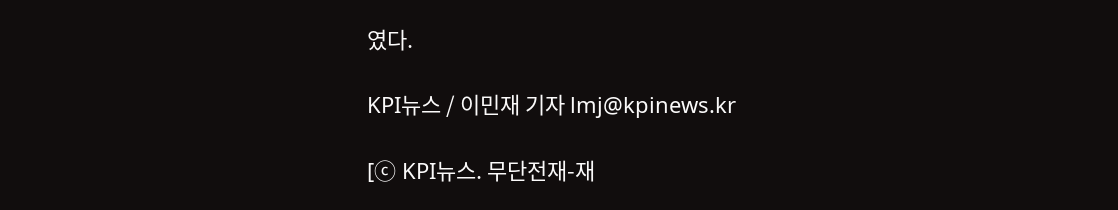였다.

KPI뉴스 / 이민재 기자 lmj@kpinews.kr

[ⓒ KPI뉴스. 무단전재-재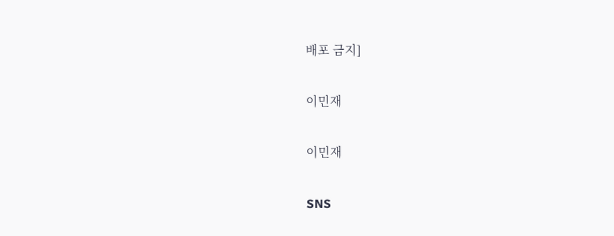배포 금지]

이민재

이민재

SNS